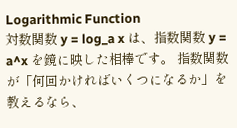Logarithmic Function
対数関数 y = log_a x は、指数関数 y = a^x を鏡に映した相棒です。 指数関数が「何回かければいくつになるか」を教えるなら、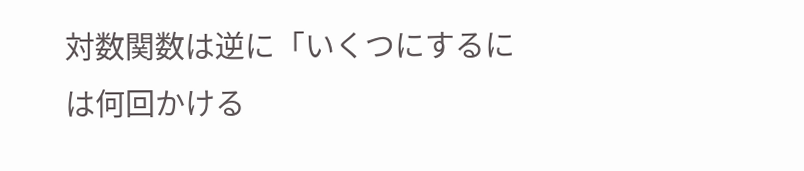対数関数は逆に「いくつにするには何回かける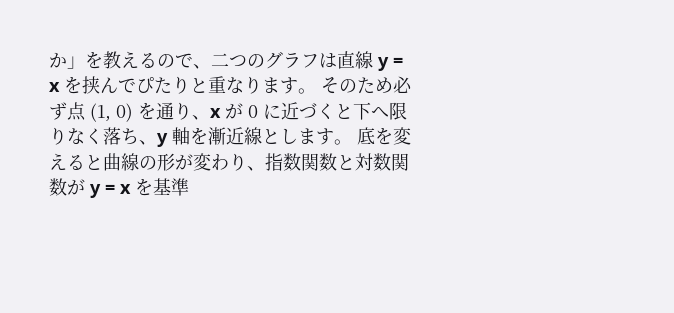か」を教えるので、二つのグラフは直線 y = x を挟んでぴたりと重なります。 そのため必ず点 (1, 0) を通り、x が 0 に近づくと下へ限りなく落ち、y 軸を漸近線とします。 底を変えると曲線の形が変わり、指数関数と対数関数が y = x を基準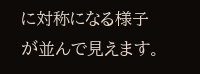に対称になる様子が並んで見えます。